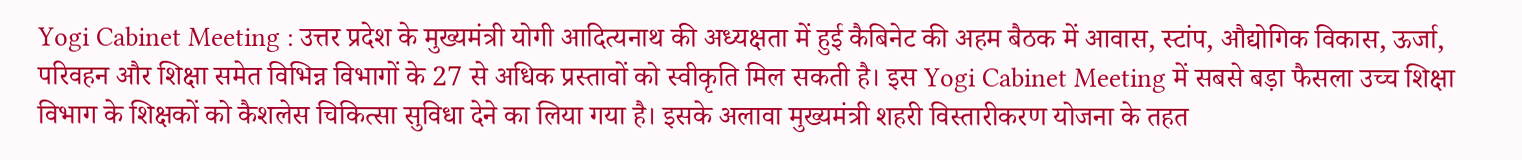Yogi Cabinet Meeting : उत्तर प्रदेश के मुख्यमंत्री योगी आदित्यनाथ की अध्यक्षता में हुई कैबिनेट की अहम बैठक में आवास, स्टांप, औद्योगिक विकास, ऊर्जा, परिवहन और शिक्षा समेत विभिन्न विभागों के 27 से अधिक प्रस्तावों को स्वीकृति मिल सकती है। इस Yogi Cabinet Meeting में सबसे बड़ा फैसला उच्च शिक्षा विभाग के शिक्षकों को कैशलेस चिकित्सा सुविधा देने का लिया गया है। इसके अलावा मुख्यमंत्री शहरी विस्तारीकरण योजना के तहत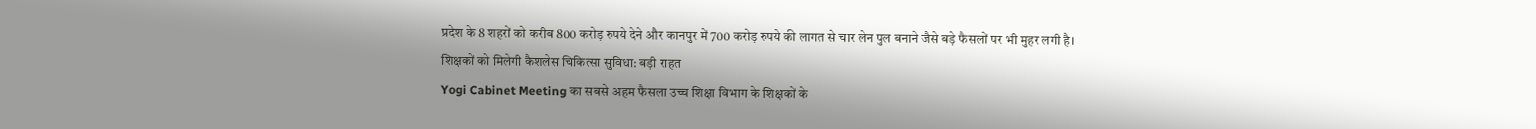प्रदेश के 8 शहरों को करीब 800 करोड़ रुपये देने और कानपुर में 700 करोड़ रुपये की लागत से चार लेन पुल बनाने जैसे बड़े फैसलों पर भी मुहर लगी है।
शिक्षकों को मिलेगी कैशलेस चिकित्सा सुविधा: बड़ी राहत
Yogi Cabinet Meeting का सबसे अहम फैसला उच्च शिक्षा विभाग के शिक्षकों के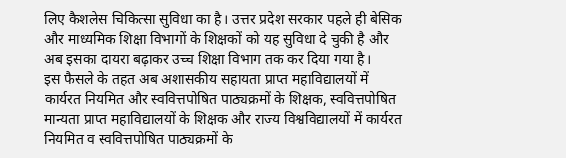लिए कैशलेस चिकित्सा सुविधा का है। उत्तर प्रदेश सरकार पहले ही बेसिक और माध्यमिक शिक्षा विभागों के शिक्षकों को यह सुविधा दे चुकी है और अब इसका दायरा बढ़ाकर उच्च शिक्षा विभाग तक कर दिया गया है।
इस फैसले के तहत अब अशासकीय सहायता प्राप्त महाविद्यालयों में कार्यरत नियमित और स्ववित्तपोषित पाठ्यक्रमों के शिक्षक, स्ववित्तपोषित मान्यता प्राप्त महाविद्यालयों के शिक्षक और राज्य विश्वविद्यालयों में कार्यरत नियमित व स्ववित्तपोषित पाठ्यक्रमों के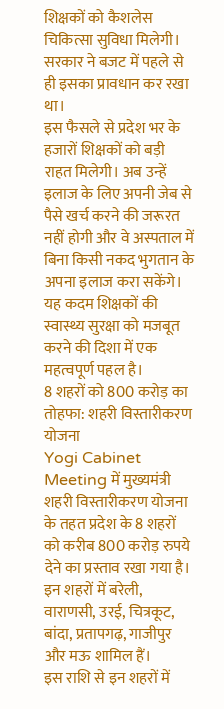शिक्षकों को कैशलेस चिकित्सा सुविधा मिलेगी। सरकार ने बजट में पहले से ही इसका प्रावधान कर रखा था।
इस फैसले से प्रदेश भर के हजारों शिक्षकों को बड़ी राहत मिलेगी। अब उन्हें इलाज के लिए अपनी जेब से पैसे खर्च करने की जरूरत नहीं होगी और वे अस्पताल में बिना किसी नकद भुगतान के अपना इलाज करा सकेंगे। यह कदम शिक्षकों की स्वास्थ्य सुरक्षा को मजबूत करने की दिशा में एक महत्वपूर्ण पहल है।
8 शहरों को 800 करोड़ का तोहफा: शहरी विस्तारीकरण योजना
Yogi Cabinet Meeting में मुख्यमंत्री शहरी विस्तारीकरण योजना के तहत प्रदेश के 8 शहरों को करीब 800 करोड़ रुपये देने का प्रस्ताव रखा गया है। इन शहरों में बरेली, वाराणसी, उरई, चित्रकूट, बांदा, प्रतापगढ़, गाजीपुर और मऊ शामिल हैं।
इस राशि से इन शहरों में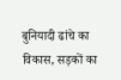बुनियादी ढांचे का विकास, सड़कों का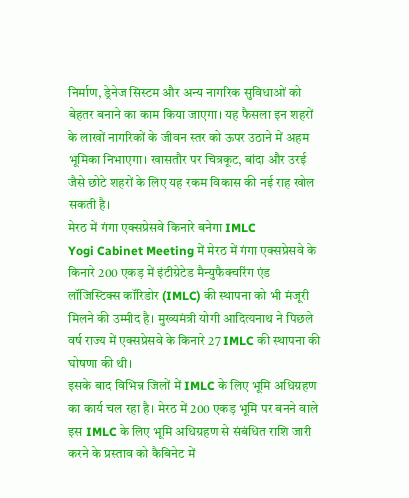निर्माण, ड्रेनेज सिस्टम और अन्य नागरिक सुविधाओं को बेहतर बनाने का काम किया जाएगा। यह फैसला इन शहरों के लाखों नागरिकों के जीवन स्तर को ऊपर उठाने में अहम भूमिका निभाएगा। खासतौर पर चित्रकूट, बांदा और उरई जैसे छोटे शहरों के लिए यह रकम विकास की नई राह खोल सकती है।
मेरठ में गंगा एक्सप्रेसवे किनारे बनेगा IMLC
Yogi Cabinet Meeting में मेरठ में गंगा एक्सप्रेसवे के किनारे 200 एकड़ में इंटीग्रेटेड मैन्युफैक्चरिंग एंड लॉजिस्टिक्स कॉरिडोर (IMLC) की स्थापना को भी मंजूरी मिलने की उम्मीद है। मुख्यमंत्री योगी आदित्यनाथ ने पिछले वर्ष राज्य में एक्सप्रेसवे के किनारे 27 IMLC की स्थापना की घोषणा की थी।
इसके बाद विभिन्न जिलों में IMLC के लिए भूमि अधिग्रहण का कार्य चल रहा है। मेरठ में 200 एकड़ भूमि पर बनने वाले इस IMLC के लिए भूमि अधिग्रहण से संबंधित राशि जारी करने के प्रस्ताव को कैबिनेट में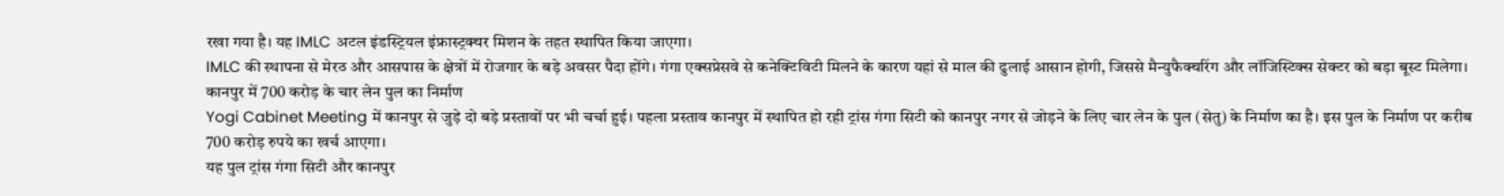रखा गया है। यह IMLC अटल इंडस्ट्रियल इंफ्रास्ट्रक्चर मिशन के तहत स्थापित किया जाएगा।
IMLC की स्थापना से मेरठ और आसपास के क्षेत्रों में रोजगार के बड़े अवसर पैदा होंगे। गंगा एक्सप्रेसवे से कनेक्टिविटी मिलने के कारण यहां से माल की ढुलाई आसान होगी, जिससे मैन्युफैक्चरिंग और लॉजिस्टिक्स सेक्टर को बड़ा बूस्ट मिलेगा।
कानपुर में 700 करोड़ के चार लेन पुल का निर्माण
Yogi Cabinet Meeting में कानपुर से जुड़े दो बड़े प्रस्तावों पर भी चर्चा हुई। पहला प्रस्ताव कानपुर में स्थापित हो रही ट्रांस गंगा सिटी को कानपुर नगर से जोड़ने के लिए चार लेन के पुल (सेतु) के निर्माण का है। इस पुल के निर्माण पर करीब 700 करोड़ रुपये का खर्च आएगा।
यह पुल ट्रांस गंगा सिटी और कानपुर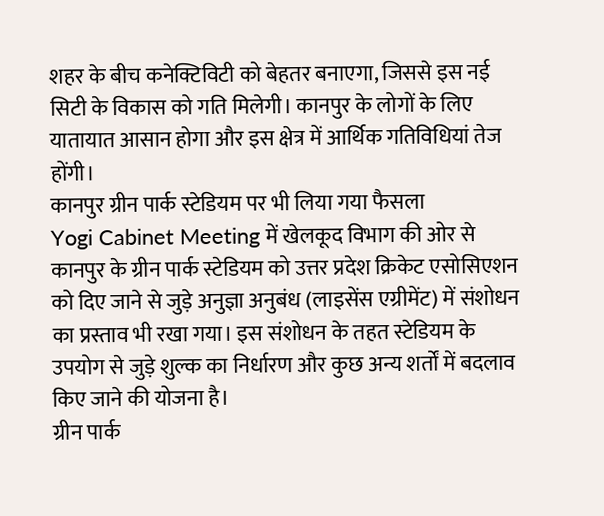शहर के बीच कनेक्टिविटी को बेहतर बनाएगा, जिससे इस नई सिटी के विकास को गति मिलेगी। कानपुर के लोगों के लिए यातायात आसान होगा और इस क्षेत्र में आर्थिक गतिविधियां तेज होंगी।
कानपुर ग्रीन पार्क स्टेडियम पर भी लिया गया फैसला
Yogi Cabinet Meeting में खेलकूद विभाग की ओर से कानपुर के ग्रीन पार्क स्टेडियम को उत्तर प्रदेश क्रिकेट एसोसिएशन को दिए जाने से जुड़े अनुज्ञा अनुबंध (लाइसेंस एग्रीमेंट) में संशोधन का प्रस्ताव भी रखा गया। इस संशोधन के तहत स्टेडियम के उपयोग से जुड़े शुल्क का निर्धारण और कुछ अन्य शर्तों में बदलाव किए जाने की योजना है।
ग्रीन पार्क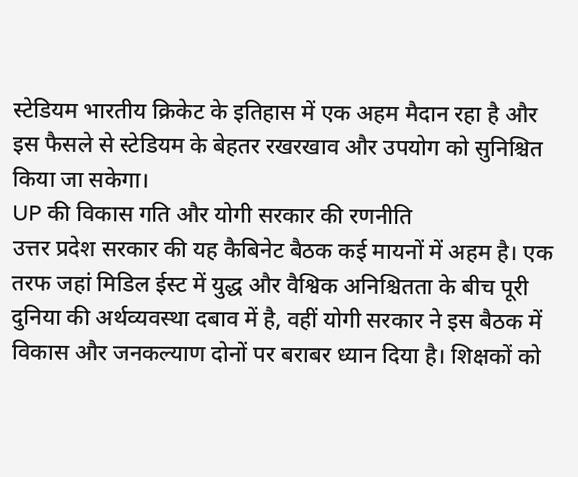स्टेडियम भारतीय क्रिकेट के इतिहास में एक अहम मैदान रहा है और इस फैसले से स्टेडियम के बेहतर रखरखाव और उपयोग को सुनिश्चित किया जा सकेगा।
UP की विकास गति और योगी सरकार की रणनीति
उत्तर प्रदेश सरकार की यह कैबिनेट बैठक कई मायनों में अहम है। एक तरफ जहां मिडिल ईस्ट में युद्ध और वैश्विक अनिश्चितता के बीच पूरी दुनिया की अर्थव्यवस्था दबाव में है, वहीं योगी सरकार ने इस बैठक में विकास और जनकल्याण दोनों पर बराबर ध्यान दिया है। शिक्षकों को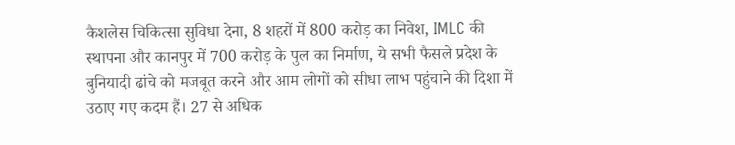कैशलेस चिकित्सा सुविधा देना, 8 शहरों में 800 करोड़ का निवेश, IMLC की स्थापना और कानपुर में 700 करोड़ के पुल का निर्माण, ये सभी फैसले प्रदेश के बुनियादी ढांचे को मजबूत करने और आम लोगों को सीधा लाभ पहुंचाने की दिशा में उठाए गए कदम हैं। 27 से अधिक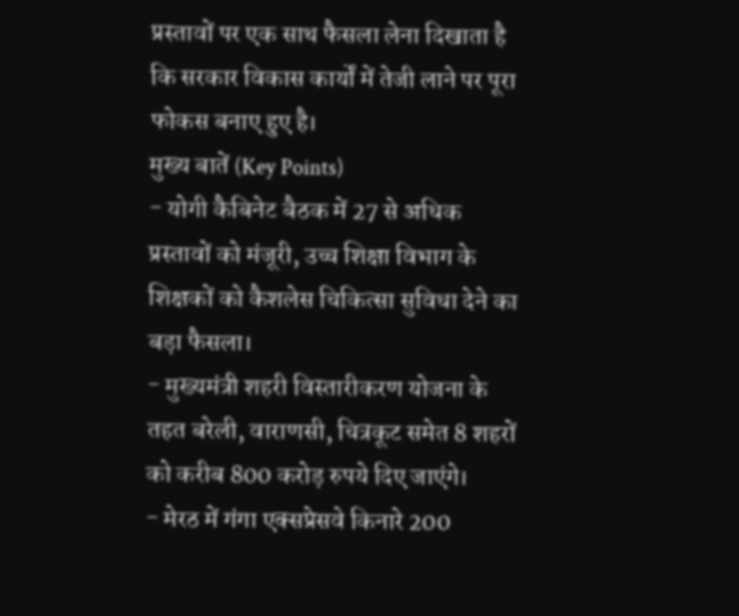प्रस्तावों पर एक साथ फैसला लेना दिखाता है कि सरकार विकास कार्यों में तेजी लाने पर पूरा फोकस बनाए हुए है।
मुख्य बातें (Key Points)
- योगी कैबिनेट बैठक में 27 से अधिक प्रस्तावों को मंजूरी, उच्च शिक्षा विभाग के शिक्षकों को कैशलेस चिकित्सा सुविधा देने का बड़ा फैसला।
- मुख्यमंत्री शहरी विस्तारीकरण योजना के तहत बरेली, वाराणसी, चित्रकूट समेत 8 शहरों को करीब 800 करोड़ रुपये दिए जाएंगे।
- मेरठ में गंगा एक्सप्रेसवे किनारे 200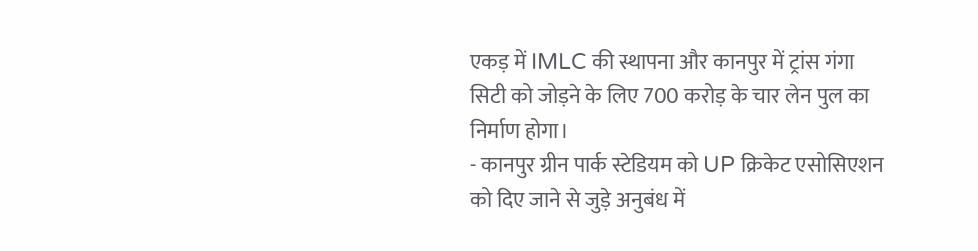एकड़ में IMLC की स्थापना और कानपुर में ट्रांस गंगा सिटी को जोड़ने के लिए 700 करोड़ के चार लेन पुल का निर्माण होगा।
- कानपुर ग्रीन पार्क स्टेडियम को UP क्रिकेट एसोसिएशन को दिए जाने से जुड़े अनुबंध में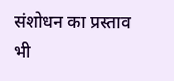संशोधन का प्रस्ताव भी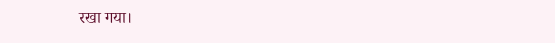रखा गया।